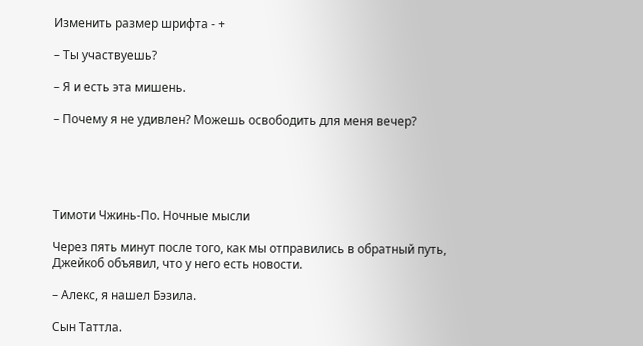Изменить размер шрифта - +

– Ты участвуешь?

– Я и есть эта мишень.

– Почему я не удивлен? Можешь освободить для меня вечер?





Тимоти Чжинь-По. Ночные мысли

Через пять минут после того, как мы отправились в обратный путь, Джейкоб объявил, что у него есть новости.

– Алекс, я нашел Бэзила.

Сын Таттла.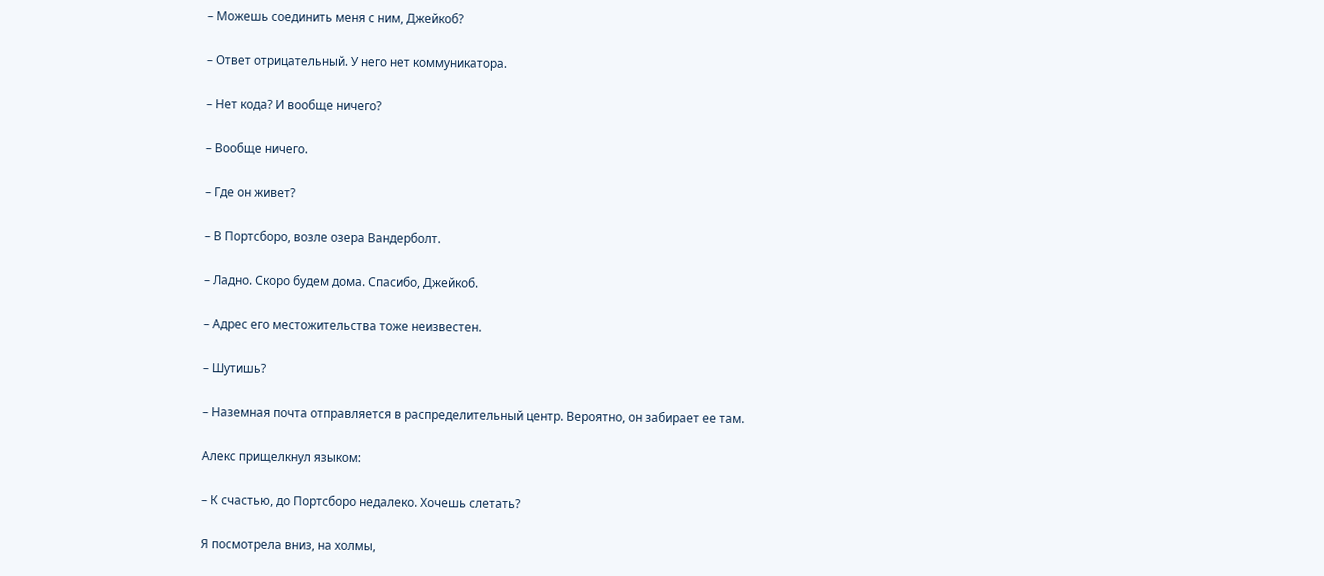– Можешь соединить меня с ним, Джейкоб?

– Ответ отрицательный. У него нет коммуникатора.

– Нет кода? И вообще ничего?

– Вообще ничего.

– Где он живет?

– В Портсборо, возле озера Вандерболт.

– Ладно. Скоро будем дома. Спасибо, Джейкоб.

– Адрес его местожительства тоже неизвестен.

– Шутишь?

– Наземная почта отправляется в распределительный центр. Вероятно, он забирает ее там.

Алекс прищелкнул языком:

– К счастью, до Портсборо недалеко. Хочешь слетать?

Я посмотрела вниз, на холмы,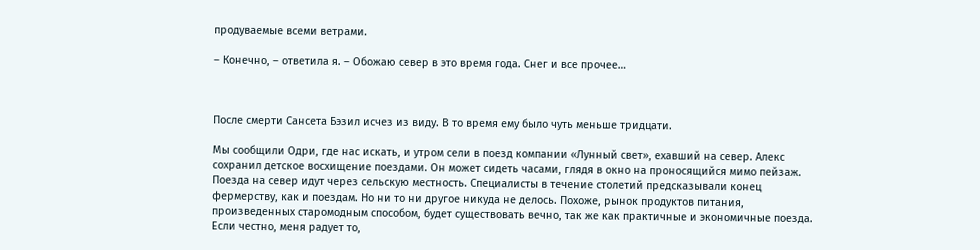продуваемые всеми ветрами.

– Конечно, – ответила я. – Обожаю север в это время года. Снег и все прочее…



После смерти Сансета Бэзил исчез из виду. В то время ему было чуть меньше тридцати.

Мы сообщили Одри, где нас искать, и утром сели в поезд компании «Лунный свет», ехавший на север. Алекс сохранил детское восхищение поездами. Он может сидеть часами, глядя в окно на проносящийся мимо пейзаж. Поезда на север идут через сельскую местность. Специалисты в течение столетий предсказывали конец фермерству, как и поездам. Но ни то ни другое никуда не делось. Похоже, рынок продуктов питания, произведенных старомодным способом, будет существовать вечно, так же как практичные и экономичные поезда. Если честно, меня радует то,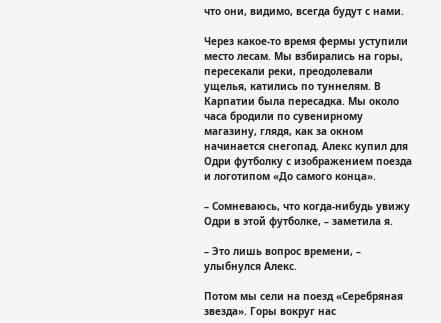что они, видимо, всегда будут с нами.

Через какое-то время фермы уступили место лесам. Мы взбирались на горы, пересекали реки, преодолевали ущелья, катились по туннелям. В Карпатии была пересадка. Мы около часа бродили по сувенирному магазину, глядя, как за окном начинается снегопад. Алекс купил для Одри футболку с изображением поезда и логотипом «До самого конца».

– Сомневаюсь, что когда-нибудь увижу Одри в этой футболке, – заметила я.

– Это лишь вопрос времени, – улыбнулся Алекс.

Потом мы сели на поезд «Серебряная звезда». Горы вокруг нас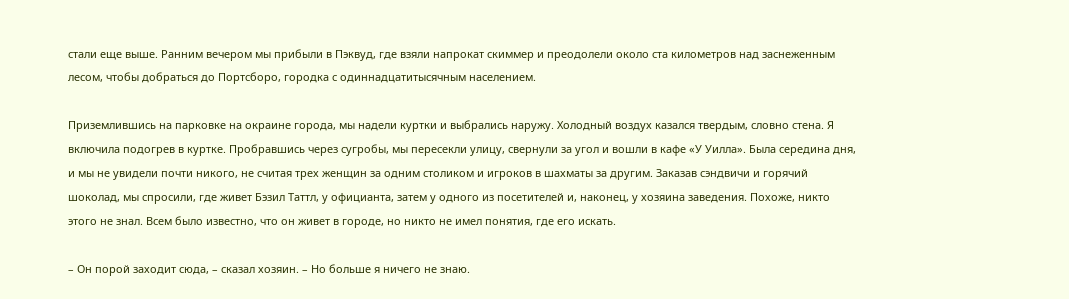стали еще выше. Ранним вечером мы прибыли в Пэквуд, где взяли напрокат скиммер и преодолели около ста километров над заснеженным лесом, чтобы добраться до Портсборо, городка с одиннадцатитысячным населением.

Приземлившись на парковке на окраине города, мы надели куртки и выбрались наружу. Холодный воздух казался твердым, словно стена. Я включила подогрев в куртке. Пробравшись через сугробы, мы пересекли улицу, свернули за угол и вошли в кафе «У Уилла». Была середина дня, и мы не увидели почти никого, не считая трех женщин за одним столиком и игроков в шахматы за другим. Заказав сэндвичи и горячий шоколад, мы спросили, где живет Бэзил Таттл, у официанта, затем у одного из посетителей и, наконец, у хозяина заведения. Похоже, никто этого не знал. Всем было известно, что он живет в городе, но никто не имел понятия, где его искать.

– Он порой заходит сюда, – сказал хозяин. – Но больше я ничего не знаю.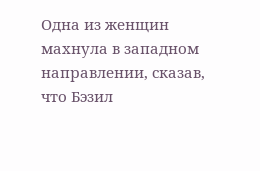Одна из женщин махнула в западном направлении, сказав, что Бэзил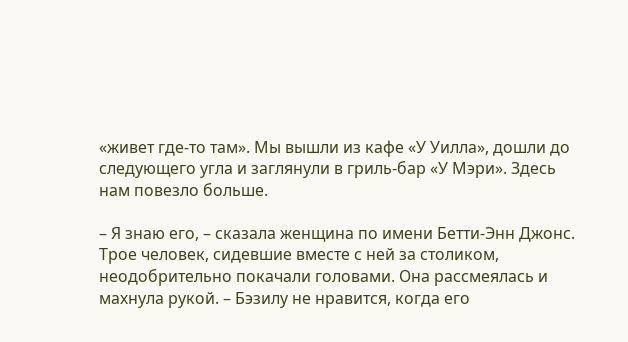«живет где-то там». Мы вышли из кафе «У Уилла», дошли до следующего угла и заглянули в гриль-бар «У Мэри». Здесь нам повезло больше.

– Я знаю его, – сказала женщина по имени Бетти-Энн Джонс. Трое человек, сидевшие вместе с ней за столиком, неодобрительно покачали головами. Она рассмеялась и махнула рукой. – Бэзилу не нравится, когда его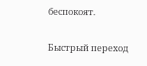беспокоят.

Быстрый переход